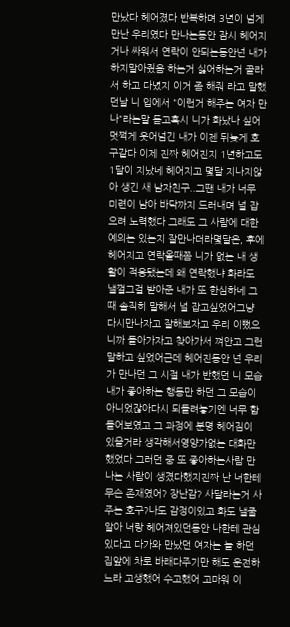만났다 헤어졌다 반복하며 3년이 넘게 만난 우리였다 만나는동안 잠시 헤어지거나 싸워서 연락이 안되는동안넌 내가 하지말아줬음 하는거 싫어하는거 골라서 하고 다녔지 이거 좀 해줘 라고 말했던날 니 입에서 "이런거 해주는 여자 만나"라는말 듣고혹시 니가 화났나 싶어 멋쩍게 웃어넘긴 내가 이젠 뒤늦게 호구같다 이제 진짜 헤어진지 1년하고도 1달이 지났네 헤어지고 몇달 지나지않아 생긴 새 남자친구..그땐 내가 너무 미련이 남아 바닥까지 드러내며 널 잡으려 노력했다 그래도 그 사람에 대한 예의는 있는지 잘만나더라몇달은, 후에 헤어지고 연락올때쯤 니가 없는 내 생활이 적응됐는데 왜 연락했냐 화라도 낼껄그걸 받아준 내가 또 한심하네 그때 솔직히 말해서 널 잡고싶었어그냥 다시만나자고 잘해보자고 우리 이뻤으니까 돌아가자고 찾아가서 껴안고 그런말하고 싶었어근데 헤어진동안 넌 우리가 만나던 그 시절 내가 반했던 니 모습 내가 좋아하는 행동만 하던 그 모습이 아니었잖아다시 되돌려놓기엔 너무 함들어보였고 그 과정에 분명 헤어짐이 있을거라 생각해서영양가없는 대화만 했었다 그러던 중 또 좋아하는사람 만나는 사람이 생겼다했지진짜 난 너한테 무슨 존재였어? 장난감? 사달라는거 사주는 호구?나도 감정이있고 화도 낼줄알아 너랑 헤어져있던동안 나한테 관심있다고 다가와 만났던 여자는 늘 하던 집앞에 차로 바래다주기만 해도 운전하느라 고생했어 수고했어 고마워 이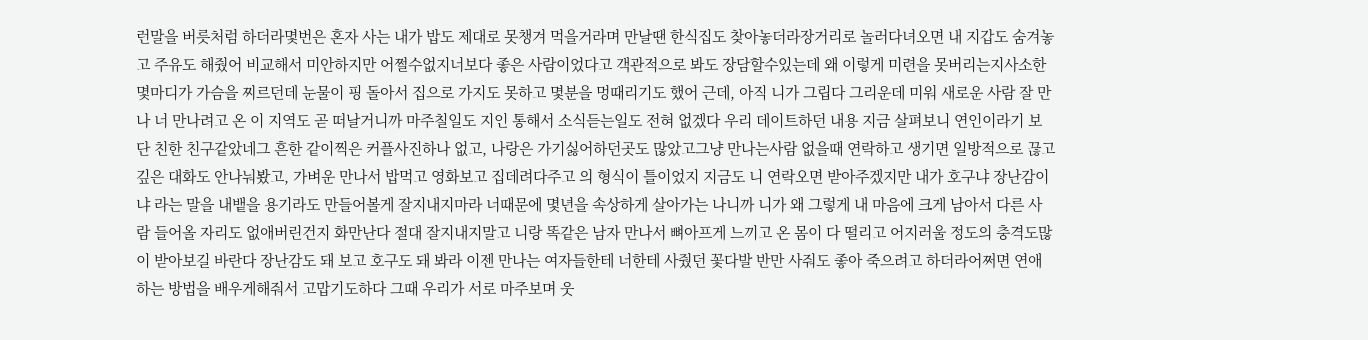런말을 버릇처럼 하더라몇번은 혼자 사는 내가 밥도 제대로 못챙겨 먹을거라며 만날땐 한식집도 찾아놓더라장거리로 놀러다녀오면 내 지갑도 숨겨놓고 주유도 해줬어 비교해서 미안하지만 어쩔수없지너보다 좋은 사람이었다고 객관적으로 봐도 장담할수있는데 왜 이렇게 미련을 못버리는지사소한 몇마디가 가슴을 찌르던데 눈물이 핑 돌아서 집으로 가지도 못하고 몇분을 멍때리기도 했어 근데, 아직 니가 그립다 그리운데 미워 새로운 사람 잘 만나 너 만나려고 온 이 지역도 곧 떠날거니까 마주칠일도 지인 통해서 소식듣는일도 전혀 없겠다 우리 데이트하던 내용 지금 살펴보니 연인이라기 보단 친한 친구같았네그 흔한 같이찍은 커플사진하나 없고, 나랑은 가기싫어하던곳도 많았고그냥 만나는사람 없을때 연락하고 생기면 일방적으로 끊고 깊은 대화도 안나눠봤고, 가벼운 만나서 밥먹고 영화보고 집데려다주고 의 형식이 틀이었지 지금도 니 연락오면 받아주겠지만 내가 호구냐 장난감이냐 라는 말을 내뱉을 용기라도 만들어볼게 잘지내지마라 너때문에 몇년을 속상하게 살아가는 나니까 니가 왜 그렇게 내 마음에 크게 남아서 다른 사람 들어올 자리도 없애버린건지 화만난다 절대 잘지내지말고 니랑 똑같은 남자 만나서 뼈아프게 느끼고 온 몸이 다 떨리고 어지러울 정도의 충격도많이 받아보길 바란다 장난감도 돼 보고 호구도 돼 봐라 이젠 만나는 여자들한테 너한테 사줬던 꽃다발 반만 사줘도 좋아 죽으려고 하더라어쩌면 연애하는 방법을 배우게해줘서 고맙기도하다 그때 우리가 서로 마주보며 웃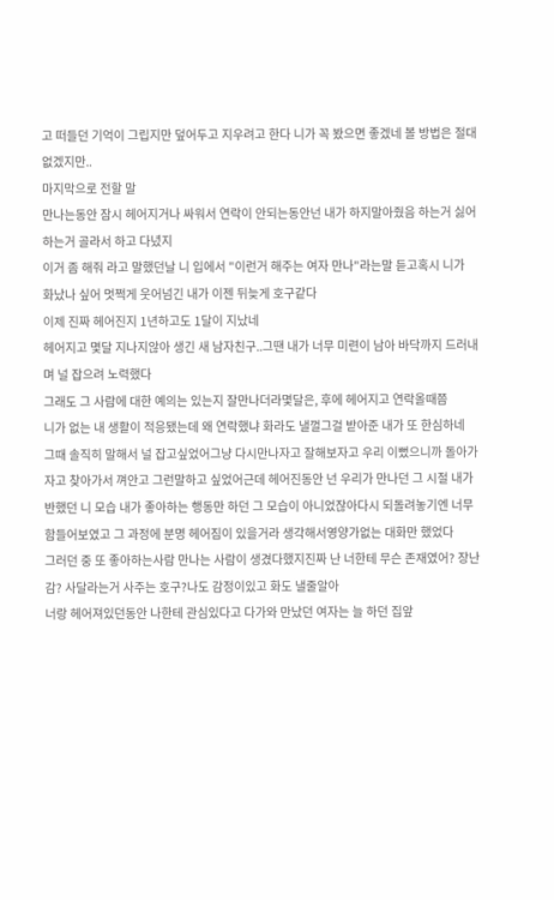고 떠들던 기억이 그립지만 덮어두고 지우려고 한다 니가 꼭 봤으면 좋겠네 볼 방법은 절대 없겠지만..
마지막으로 전할 말
만나는동안 잠시 헤어지거나 싸워서 연락이 안되는동안넌 내가 하지말아줬음 하는거 싫어하는거 골라서 하고 다녔지
이거 좀 해줘 라고 말했던날 니 입에서 "이런거 해주는 여자 만나"라는말 듣고혹시 니가 화났나 싶어 멋쩍게 웃어넘긴 내가 이젠 뒤늦게 호구같다
이제 진짜 헤어진지 1년하고도 1달이 지났네
헤어지고 몇달 지나지않아 생긴 새 남자친구..그땐 내가 너무 미련이 남아 바닥까지 드러내며 널 잡으려 노력했다
그래도 그 사람에 대한 예의는 있는지 잘만나더라몇달은, 후에 헤어지고 연락올때쯤
니가 없는 내 생활이 적응됐는데 왜 연락했냐 화라도 낼껄그걸 받아준 내가 또 한심하네
그때 솔직히 말해서 널 잡고싶었어그냥 다시만나자고 잘해보자고 우리 이뻤으니까 돌아가자고 찾아가서 껴안고 그런말하고 싶었어근데 헤어진동안 넌 우리가 만나던 그 시절 내가 반했던 니 모습 내가 좋아하는 행동만 하던 그 모습이 아니었잖아다시 되돌려놓기엔 너무 함들어보였고 그 과정에 분명 헤어짐이 있을거라 생각해서영양가없는 대화만 했었다
그러던 중 또 좋아하는사람 만나는 사람이 생겼다했지진짜 난 너한테 무슨 존재였어? 장난감? 사달라는거 사주는 호구?나도 감정이있고 화도 낼줄알아
너랑 헤어져있던동안 나한테 관심있다고 다가와 만났던 여자는 늘 하던 집앞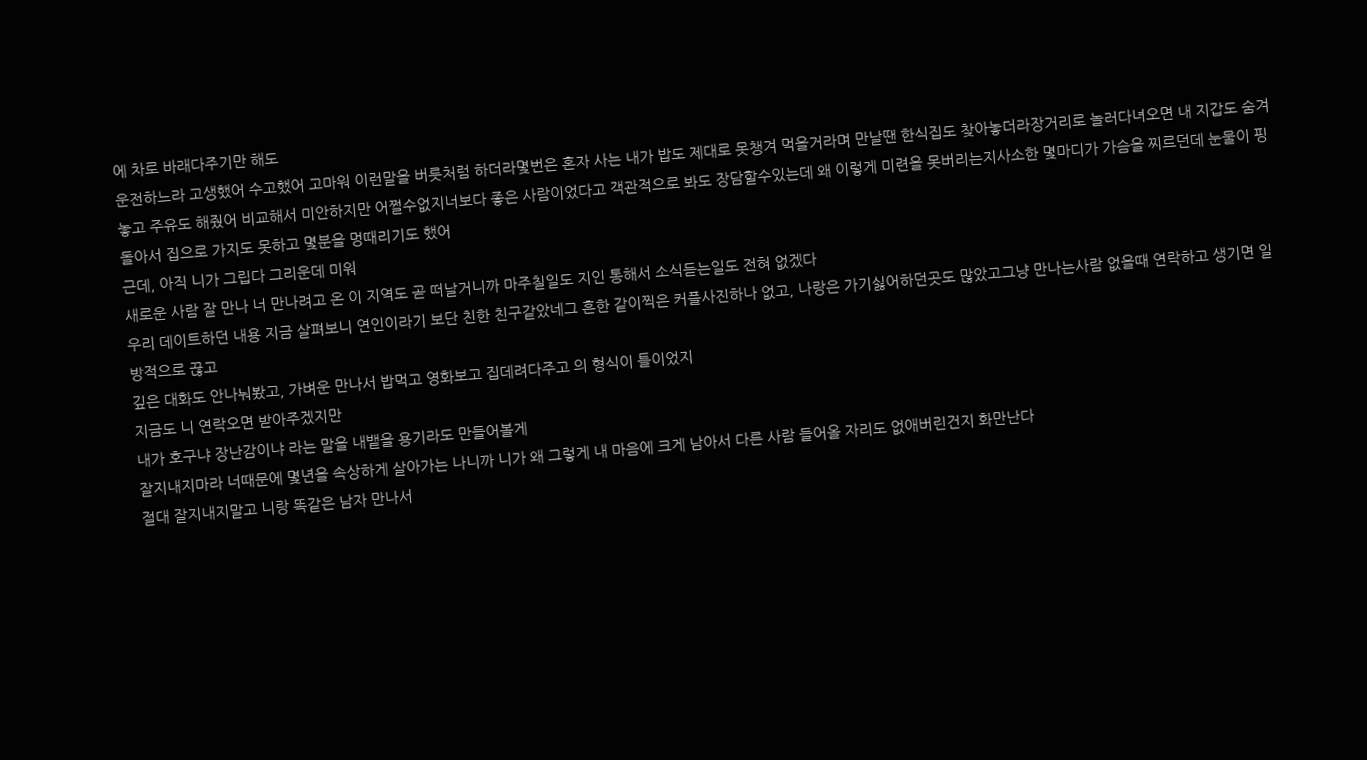에 차로 바래다주기만 해도
운전하느라 고생했어 수고했어 고마워 이런말을 버릇처럼 하더라몇번은 혼자 사는 내가 밥도 제대로 못챙겨 먹을거라며 만날땐 한식집도 찾아놓더라장거리로 놀러다녀오면 내 지갑도 숨겨놓고 주유도 해줬어 비교해서 미안하지만 어쩔수없지너보다 좋은 사람이었다고 객관적으로 봐도 장담할수있는데 왜 이렇게 미련을 못버리는지사소한 몇마디가 가슴을 찌르던데 눈물이 핑 돌아서 집으로 가지도 못하고 몇분을 멍때리기도 했어
근데, 아직 니가 그립다 그리운데 미워
새로운 사람 잘 만나 너 만나려고 온 이 지역도 곧 떠날거니까 마주칠일도 지인 통해서 소식듣는일도 전혀 없겠다
우리 데이트하던 내용 지금 살펴보니 연인이라기 보단 친한 친구같았네그 흔한 같이찍은 커플사진하나 없고, 나랑은 가기싫어하던곳도 많았고그냥 만나는사람 없을때 연락하고 생기면 일방적으로 끊고
깊은 대화도 안나눠봤고, 가벼운 만나서 밥먹고 영화보고 집데려다주고 의 형식이 틀이었지
지금도 니 연락오면 받아주겠지만
내가 호구냐 장난감이냐 라는 말을 내뱉을 용기라도 만들어볼게
잘지내지마라 너때문에 몇년을 속상하게 살아가는 나니까 니가 왜 그렇게 내 마음에 크게 남아서 다른 사람 들어올 자리도 없애버린건지 화만난다
절대 잘지내지말고 니랑 똑같은 남자 만나서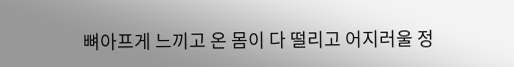뼈아프게 느끼고 온 몸이 다 떨리고 어지러울 정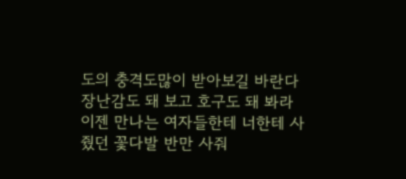도의 충격도많이 받아보길 바란다 장난감도 돼 보고 호구도 돼 봐라
이젠 만나는 여자들한테 너한테 사줬던 꽃다발 반만 사줘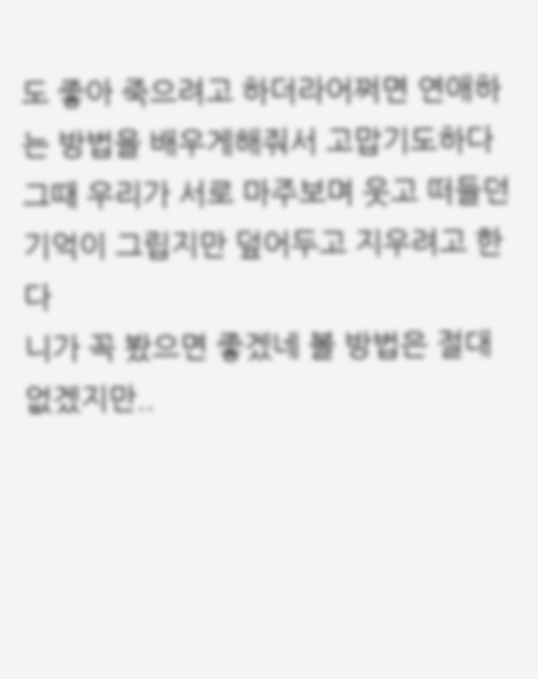도 좋아 죽으려고 하더라어쩌면 연애하는 방법을 배우게해줘서 고맙기도하다
그때 우리가 서로 마주보며 웃고 떠들던 기억이 그립지만 덮어두고 지우려고 한다
니가 꼭 봤으면 좋겠네 볼 방법은 절대 없겠지만..